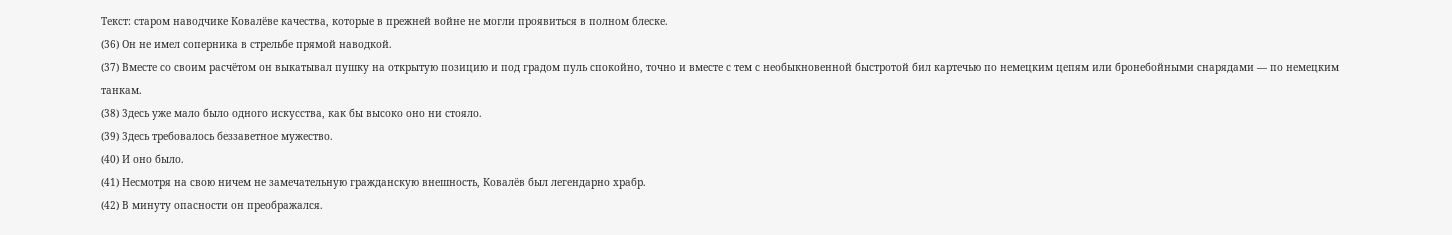Текст: старом наводчике Ковалёве качества, которые в прежней войне не могли проявиться в полном блеске.
(36) Он не имел соперника в стрельбе прямой наводкой.
(37) Вместе со своим расчётом он выкатывал пушку на открытую позицию и под градом пуль спокойно, точно и вместе с тем с необыкновенной быстротой бил картечью по немецким цепям или бронебойными снарядами — по немецким танкам.
(38) 3десь уже мало было одного искусства, как бы высоко оно ни стояло.
(39) 3десь требовалось беззаветное мужество.
(40) И оно было.
(41) Несмотря на свою ничем не замечательную гражданскую внешность, Ковалёв был легендарно храбр.
(42) В минуту опасности он преображался.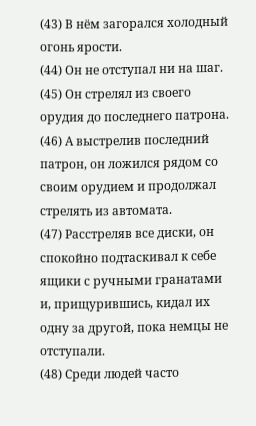(43) В нём загорался холодный огонь ярости.
(44) Он не отступал ни на шаг.
(45) Он стрелял из своего орудия до последнего патрона.
(46) А выстрелив последний патрон, он ложился рядом со своим орудием и продолжал стрелять из автомата.
(47) Расстреляв все диски, он спокойно подтаскивал к себе ящики с ручными гранатами и, прищурившись, кидал их одну за другой, пока немцы не отступали.
(48) Среди людей часто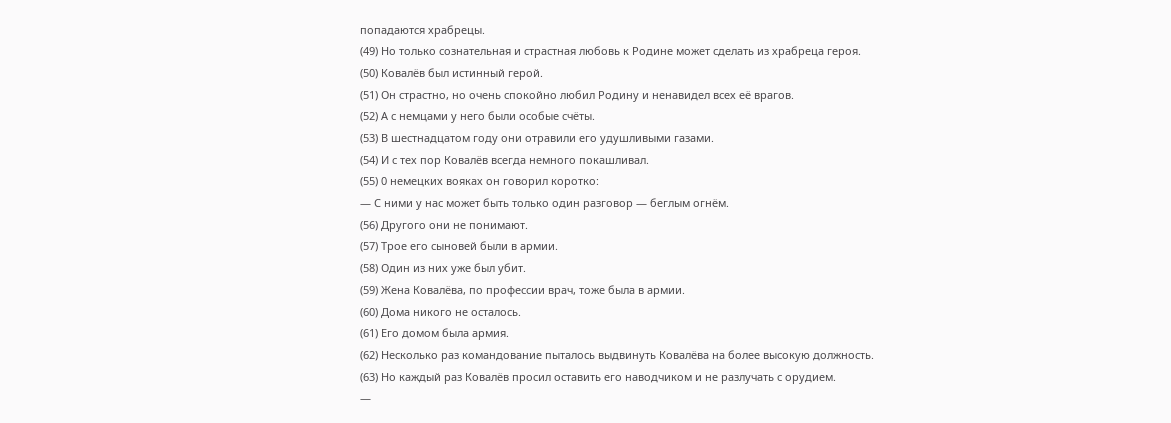попадаются храбрецы.
(49) Но только сознательная и страстная любовь к Родине может сделать из храбреца героя.
(50) Ковалёв был истинный герой.
(51) Он страстно, но очень спокойно любил Родину и ненавидел всех её врагов.
(52) А с немцами у него были особые счёты.
(53) В шестнадцатом году они отравили его удушливыми газами.
(54) И с тех пор Ковалёв всегда немного покашливал.
(55) 0 немецких вояках он говорил коротко:
— С ними у нас может быть только один разговор — беглым огнём.
(56) Другого они не понимают.
(57) Трое его сыновей были в армии.
(58) Один из них уже был убит.
(59) Жена Ковалёва, по профессии врач, тоже была в армии.
(60) Дома никого не осталось.
(61) Его домом была армия.
(62) Несколько раз командование пыталось выдвинуть Ковалёва на более высокую должность.
(63) Но каждый раз Ковалёв просил оставить его наводчиком и не разлучать с орудием.
—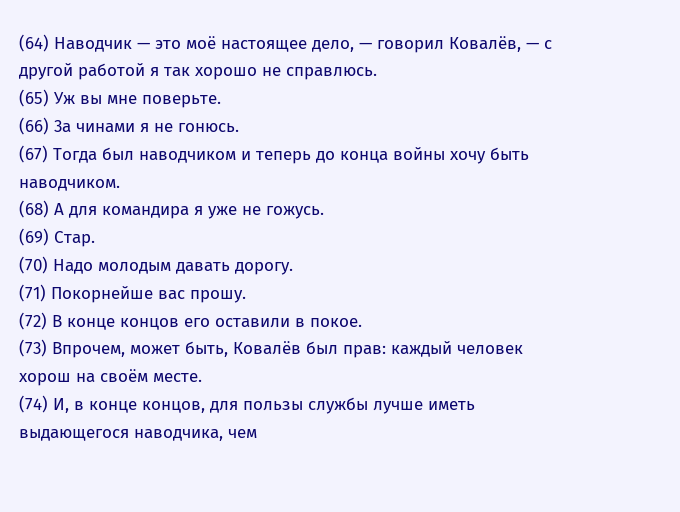(64) Наводчик — это моё настоящее дело, — говорил Ковалёв, — с другой работой я так хорошо не справлюсь.
(65) Уж вы мне поверьте.
(66) 3а чинами я не гонюсь.
(67) Тогда был наводчиком и теперь до конца войны хочу быть наводчиком.
(68) А для командира я уже не гожусь.
(69) Стар.
(70) Надо молодым давать дорогу.
(71) Покорнейше вас прошу.
(72) В конце концов его оставили в покое.
(73) Впрочем, может быть, Ковалёв был прав: каждый человек хорош на своём месте.
(74) И, в конце концов, для пользы службы лучше иметь выдающегося наводчика, чем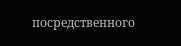посредственного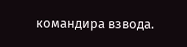командира взвода.